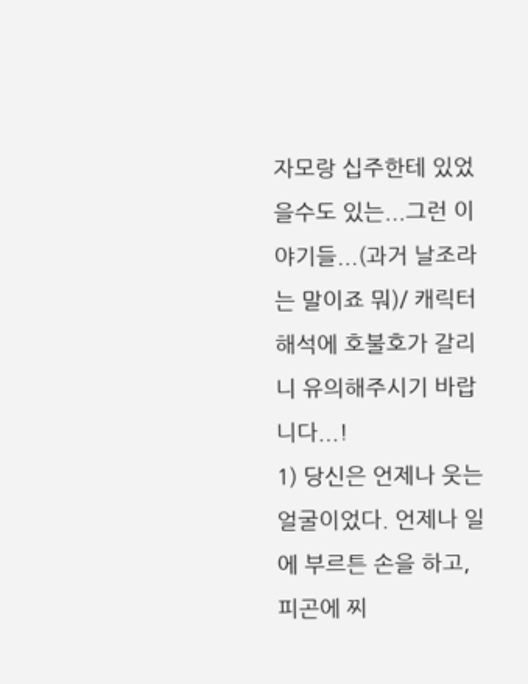자모랑 십주한테 있었을수도 있는...그런 이야기들...(과거 날조라는 말이죠 뭐)/ 캐릭터 해석에 호불호가 갈리니 유의해주시기 바랍니다...!
1) 당신은 언제나 웃는 얼굴이었다. 언제나 일에 부르튼 손을 하고, 피곤에 찌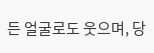든 얼굴로도 웃으며, 당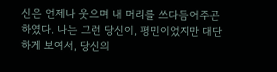신은 언제나 웃으며 내 머리를 쓰다듬어주곤 하였다. 나는 그런 당신이, 평민이었지만 대단하게 보여서, 당신의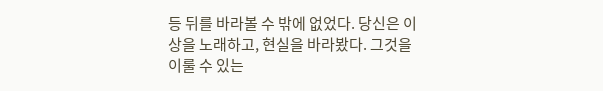등 뒤를 바라볼 수 밖에 없었다. 당신은 이상을 노래하고, 현실을 바라봤다. 그것을 이룰 수 있는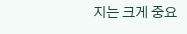지는 크게 중요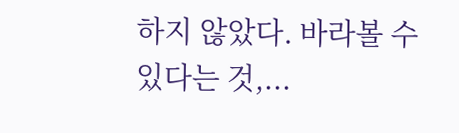하지 않았다. 바라볼 수 있다는 것,...